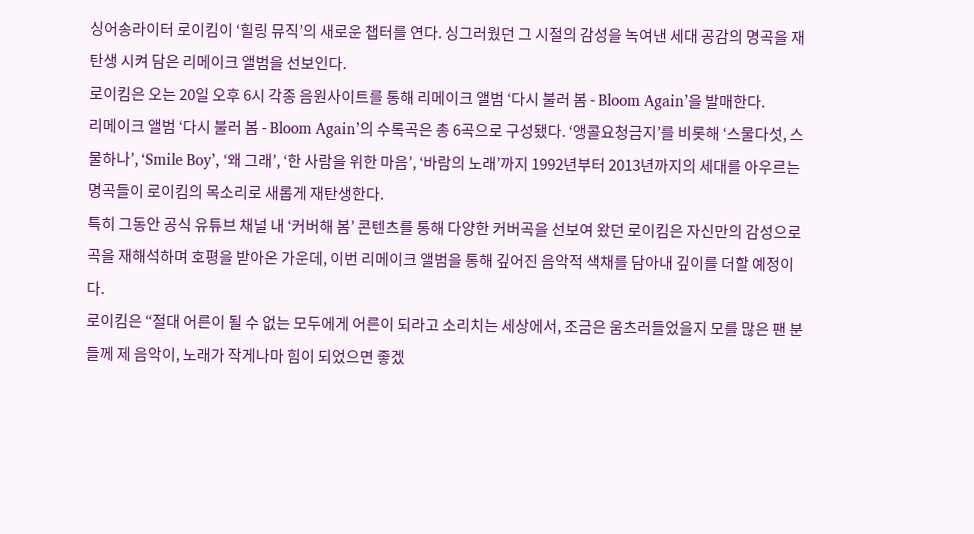싱어송라이터 로이킴이 ‘힐링 뮤직’의 새로운 챕터를 연다. 싱그러웠던 그 시절의 감성을 녹여낸 세대 공감의 명곡을 재탄생 시켜 담은 리메이크 앨범을 선보인다.
로이킴은 오는 20일 오후 6시 각종 음원사이트를 통해 리메이크 앨범 ‘다시 불러 봄 - Bloom Again’을 발매한다.
리메이크 앨범 ‘다시 불러 봄 - Bloom Again’의 수록곡은 총 6곡으로 구성됐다. ‘앵콜요청금지’를 비롯해 ‘스물다섯, 스물하나’, ‘Smile Boy’, ‘왜 그래’, ‘한 사람을 위한 마음’, ‘바람의 노래’까지 1992년부터 2013년까지의 세대를 아우르는 명곡들이 로이킴의 목소리로 새롭게 재탄생한다.
특히 그동안 공식 유튜브 채널 내 ‘커버해 봄’ 콘텐츠를 통해 다양한 커버곡을 선보여 왔던 로이킴은 자신만의 감성으로 곡을 재해석하며 호평을 받아온 가운데, 이번 리메이크 앨범을 통해 깊어진 음악적 색채를 담아내 깊이를 더할 예정이다.
로이킴은 “절대 어른이 될 수 없는 모두에게 어른이 되라고 소리치는 세상에서, 조금은 움츠러들었을지 모를 많은 팬 분들께 제 음악이, 노래가 작게나마 힘이 되었으면 좋겠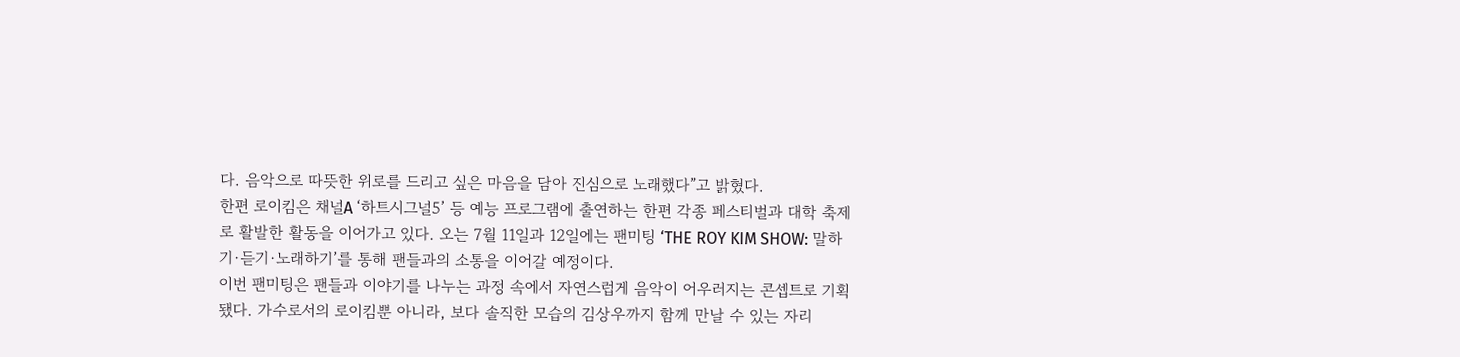다. 음악으로 따뜻한 위로를 드리고 싶은 마음을 담아 진심으로 노래했다”고 밝혔다.
한편 로이킴은 채널A ‘하트시그널5’ 등 예능 프로그램에 출연하는 한편 각종 페스티벌과 대학 축제로 활발한 활동을 이어가고 있다. 오는 7월 11일과 12일에는 팬미팅 ‘THE ROY KIM SHOW: 말하기·듣기·노래하기’를 통해 팬들과의 소통을 이어갈 예정이다.
이번 팬미팅은 팬들과 이야기를 나누는 과정 속에서 자연스럽게 음악이 어우러지는 콘셉트로 기획됐다. 가수로서의 로이킴뿐 아니라, 보다 솔직한 모습의 김상우까지 함께 만날 수 있는 자리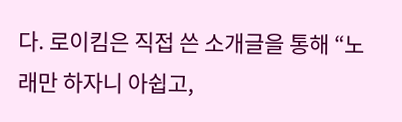다. 로이킴은 직접 쓴 소개글을 통해 “노래만 하자니 아쉽고,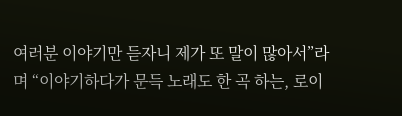여러분 이야기만 듣자니 제가 또 말이 많아서”라며 “이야기하다가 문득 노래도 한 곡 하는, 로이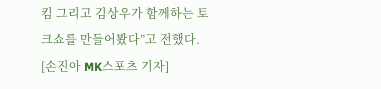킴 그리고 김상우가 함께하는 토크쇼를 만들어봤다”고 전했다.
[손진아 MK스포츠 기자]